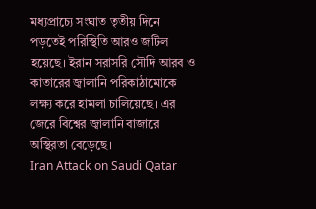মধ্যপ্রাচ্যে সংঘাত তৃতীয় দিনে পড়তেই পরিস্থিতি আরও জটিল হয়েছে। ইরান সরাসরি সৌদি আরব ও কাতারের জ্বালানি পরিকাঠামোকে লক্ষ্য করে হামলা চালিয়েছে। এর জেরে বিশ্বের জ্বালানি বাজারে অস্থিরতা বেড়েছে।
Iran Attack on Saudi Qatar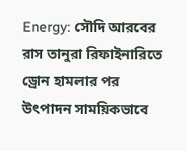Energy: সৌদি আরবের রাস তানুরা রিফাইনারিতে ড্রোন হামলার পর উৎপাদন সাময়িকভাবে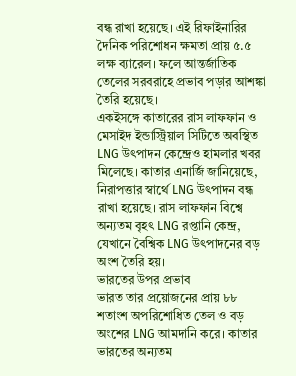বন্ধ রাখা হয়েছে। এই রিফাইনারির দৈনিক পরিশোধন ক্ষমতা প্রায় ৫.৫ লক্ষ ব্যারেল। ফলে আন্তর্জাতিক তেলের সরবরাহে প্রভাব পড়ার আশঙ্কা তৈরি হয়েছে।
একইসঙ্গে কাতারের রাস লাফফান ও মেসাইদ ইন্ডাস্ট্রিয়াল সিটিতে অবস্থিত LNG উৎপাদন কেন্দ্রেও হামলার খবর মিলেছে। কাতার এনার্জি জানিয়েছে, নিরাপত্তার স্বার্থে LNG উৎপাদন বন্ধ রাখা হয়েছে। রাস লাফফান বিশ্বে অন্যতম বৃহৎ LNG রপ্তানি কেন্দ্র, যেখানে বৈশ্বিক LNG উৎপাদনের বড় অংশ তৈরি হয়।
ভারতের উপর প্রভাব
ভারত তার প্রয়োজনের প্রায় ৮৮ শতাংশ অপরিশোধিত তেল ও বড় অংশের LNG আমদানি করে। কাতার ভারতের অন্যতম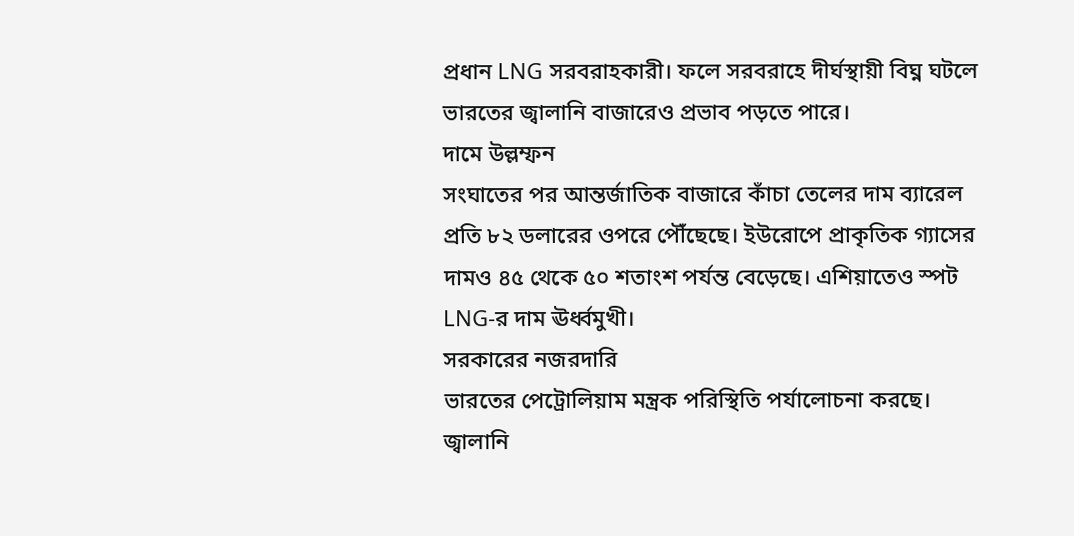প্রধান LNG সরবরাহকারী। ফলে সরবরাহে দীর্ঘস্থায়ী বিঘ্ন ঘটলে ভারতের জ্বালানি বাজারেও প্রভাব পড়তে পারে।
দামে উল্লম্ফন
সংঘাতের পর আন্তর্জাতিক বাজারে কাঁচা তেলের দাম ব্যারেল প্রতি ৮২ ডলারের ওপরে পৌঁছেছে। ইউরোপে প্রাকৃতিক গ্যাসের দামও ৪৫ থেকে ৫০ শতাংশ পর্যন্ত বেড়েছে। এশিয়াতেও স্পট LNG-র দাম ঊর্ধ্বমুখী।
সরকারের নজরদারি
ভারতের পেট্রোলিয়াম মন্ত্রক পরিস্থিতি পর্যালোচনা করছে। জ্বালানি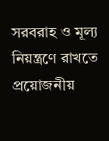সরবরাহ ও মূল্য নিয়ন্ত্রণে রাখতে প্রয়োজনীয়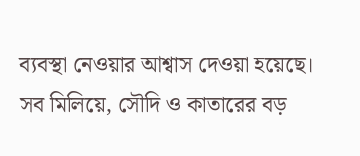ব্যবস্থা নেওয়ার আশ্বাস দেওয়া হয়েছে।
সব মিলিয়ে, সৌদি ও কাতারের বড়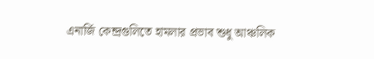এনার্জি কেন্দ্রগুলিতে হামলার প্রভাব শুধু আঞ্চলিক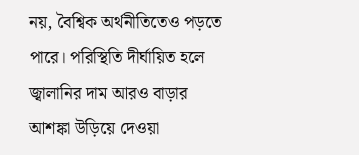নয়, বৈশ্বিক অর্থনীতিতেও পড়তে পারে। পরিস্থিতি দীর্ঘায়িত হলে জ্বালানির দাম আরও বাড়ার আশঙ্কা উড়িয়ে দেওয়া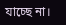যাচ্ছে না।